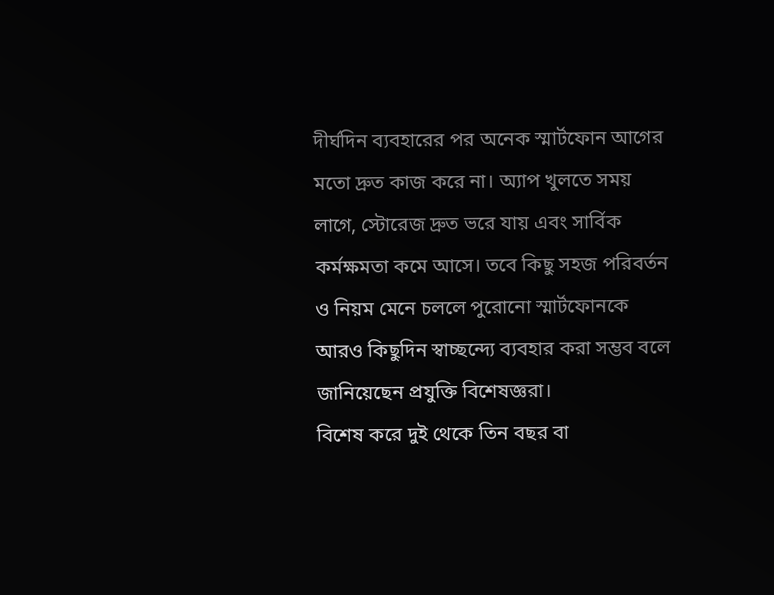দীর্ঘদিন ব্যবহারের পর অনেক স্মার্টফোন আগের মতো দ্রুত কাজ করে না। অ্যাপ খুলতে সময় লাগে, স্টোরেজ দ্রুত ভরে যায় এবং সার্বিক কর্মক্ষমতা কমে আসে। তবে কিছু সহজ পরিবর্তন ও নিয়ম মেনে চললে পুরোনো স্মার্টফোনকে আরও কিছুদিন স্বাচ্ছন্দ্যে ব্যবহার করা সম্ভব বলে জানিয়েছেন প্রযুক্তি বিশেষজ্ঞরা।
বিশেষ করে দুই থেকে তিন বছর বা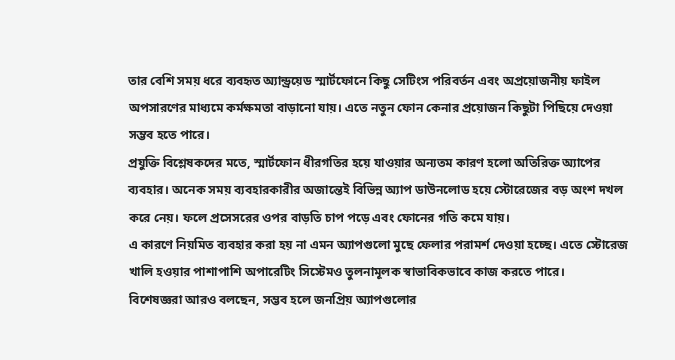তার বেশি সময় ধরে ব্যবহৃত অ্যান্ড্রয়েড স্মার্টফোনে কিছু সেটিংস পরিবর্তন এবং অপ্রয়োজনীয় ফাইল অপসারণের মাধ্যমে কর্মক্ষমতা বাড়ানো যায়। এতে নতুন ফোন কেনার প্রয়োজন কিছুটা পিছিয়ে দেওয়া সম্ভব হতে পারে।
প্রযুক্তি বিশ্লেষকদের মতে, স্মার্টফোন ধীরগতির হয়ে যাওয়ার অন্যতম কারণ হলো অতিরিক্ত অ্যাপের ব্যবহার। অনেক সময় ব্যবহারকারীর অজান্তেই বিভিন্ন অ্যাপ ডাউনলোড হয়ে স্টোরেজের বড় অংশ দখল করে নেয়। ফলে প্রসেসরের ওপর বাড়তি চাপ পড়ে এবং ফোনের গতি কমে যায়।
এ কারণে নিয়মিত ব্যবহার করা হয় না এমন অ্যাপগুলো মুছে ফেলার পরামর্শ দেওয়া হচ্ছে। এতে স্টোরেজ খালি হওয়ার পাশাপাশি অপারেটিং সিস্টেমও তুলনামূলক স্বাভাবিকভাবে কাজ করতে পারে।
বিশেষজ্ঞরা আরও বলছেন, সম্ভব হলে জনপ্রিয় অ্যাপগুলোর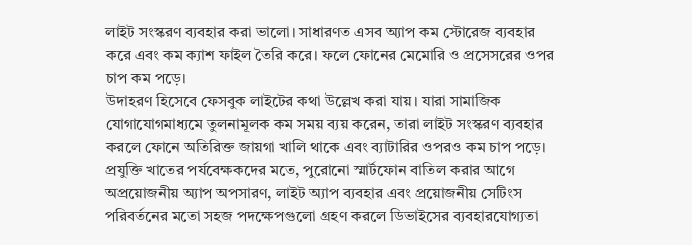লাইট সংস্করণ ব্যবহার করা ভালো। সাধারণত এসব অ্যাপ কম স্টোরেজ ব্যবহার করে এবং কম ক্যাশ ফাইল তৈরি করে। ফলে ফোনের মেমোরি ও প্রসেসরের ওপর চাপ কম পড়ে।
উদাহরণ হিসেবে ফেসবুক লাইটের কথা উল্লেখ করা যায়। যারা সামাজিক যোগাযোগমাধ্যমে তুলনামূলক কম সময় ব্যয় করেন, তারা লাইট সংস্করণ ব্যবহার করলে ফোনে অতিরিক্ত জায়গা খালি থাকে এবং ব্যাটারির ওপরও কম চাপ পড়ে।
প্রযুক্তি খাতের পর্যবেক্ষকদের মতে, পুরোনো স্মার্টফোন বাতিল করার আগে অপ্রয়োজনীয় অ্যাপ অপসারণ, লাইট অ্যাপ ব্যবহার এবং প্রয়োজনীয় সেটিংস পরিবর্তনের মতো সহজ পদক্ষেপগুলো গ্রহণ করলে ডিভাইসের ব্যবহারযোগ্যতা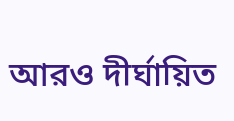আরও দীর্ঘায়িত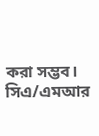করা সম্ভব।
সিএ/এমআর